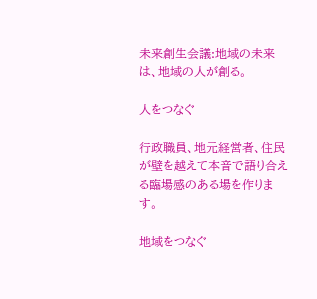未来創生会議:地域の未来は、地域の人が創る。

人をつなぐ

行政職員、地元経営者、住民が壁を越えて本音で語り合える臨場感のある場を作ります。

地域をつなぐ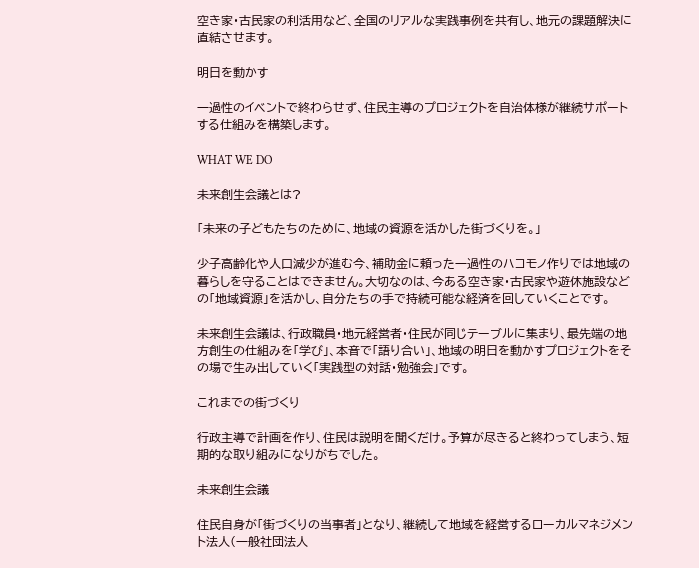空き家・古民家の利活用など、全国のリアルな実践事例を共有し、地元の課題解決に直結させます。

明日を動かす

一過性のイベントで終わらせず、住民主導のプロジェクトを自治体様が継続サポートする仕組みを構築します。

WHAT WE DO

未来創生会議とは?

「未来の子どもたちのために、地域の資源を活かした街づくりを。」

少子高齢化や人口減少が進む今、補助金に頼った一過性のハコモノ作りでは地域の暮らしを守ることはできません。大切なのは、今ある空き家・古民家や遊休施設などの「地域資源」を活かし、自分たちの手で持続可能な経済を回していくことです。

未来創生会議は、行政職員・地元経営者・住民が同じテーブルに集まり、最先端の地方創生の仕組みを「学び」、本音で「語り合い」、地域の明日を動かすプロジェクトをその場で生み出していく「実践型の対話・勉強会」です。

これまでの街づくり

行政主導で計画を作り、住民は説明を聞くだけ。予算が尽きると終わってしまう、短期的な取り組みになりがちでした。

未来創生会議

住民自身が「街づくりの当事者」となり、継続して地域を経営するローカルマネジメント法人(一般社団法人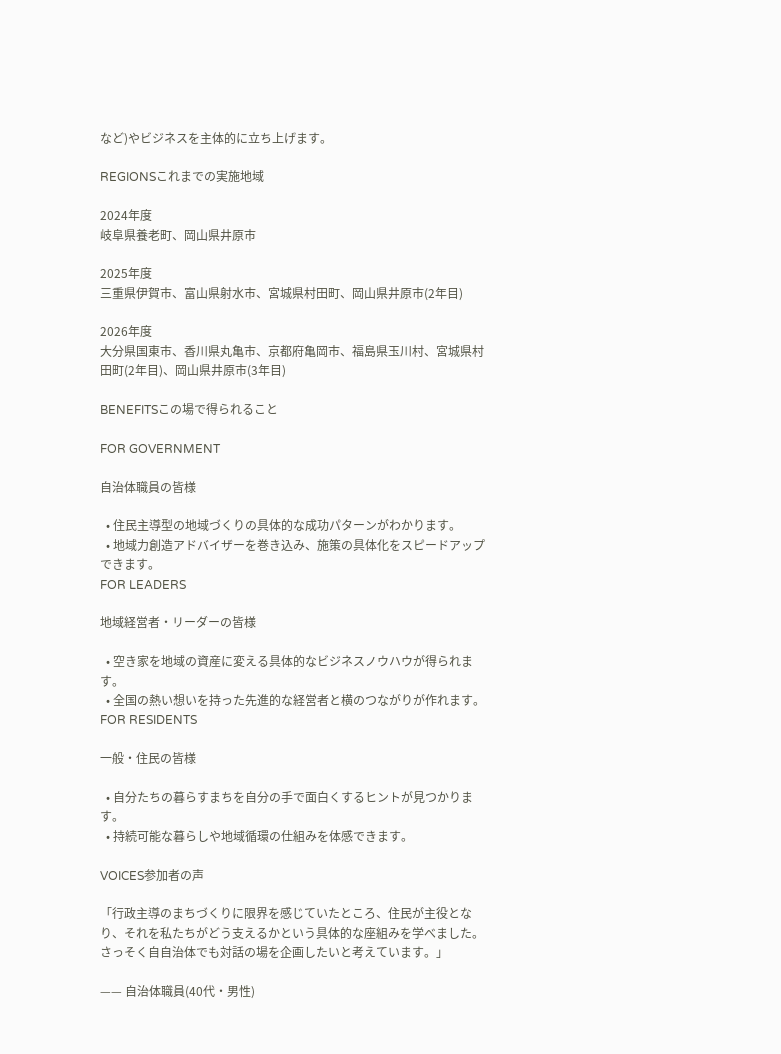など)やビジネスを主体的に立ち上げます。

REGIONSこれまでの実施地域

2024年度
岐阜県養老町、岡山県井原市

2025年度
三重県伊賀市、富山県射水市、宮城県村田町、岡山県井原市(2年目)

2026年度
大分県国東市、香川県丸亀市、京都府亀岡市、福島県玉川村、宮城県村田町(2年目)、岡山県井原市(3年目)

BENEFITSこの場で得られること

FOR GOVERNMENT

自治体職員の皆様

  • 住民主導型の地域づくりの具体的な成功パターンがわかります。
  • 地域力創造アドバイザーを巻き込み、施策の具体化をスピードアップできます。
FOR LEADERS

地域経営者・リーダーの皆様

  • 空き家を地域の資産に変える具体的なビジネスノウハウが得られます。
  • 全国の熱い想いを持った先進的な経営者と横のつながりが作れます。
FOR RESIDENTS

一般・住民の皆様

  • 自分たちの暮らすまちを自分の手で面白くするヒントが見つかります。
  • 持続可能な暮らしや地域循環の仕組みを体感できます。

VOICES参加者の声

「行政主導のまちづくりに限界を感じていたところ、住民が主役となり、それを私たちがどう支えるかという具体的な座組みを学べました。さっそく自自治体でも対話の場を企画したいと考えています。」

—— 自治体職員(40代・男性)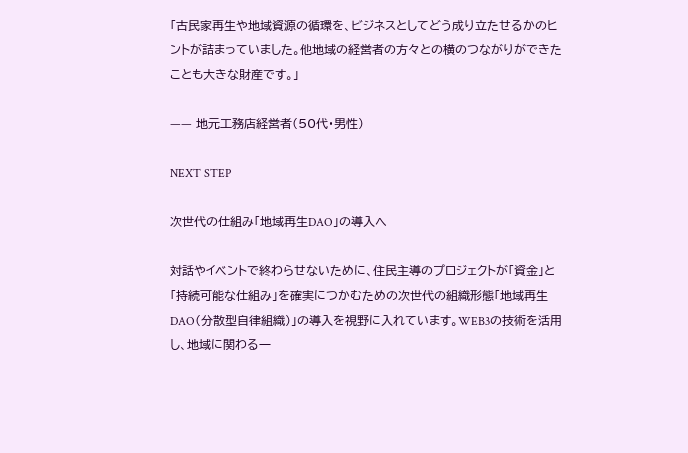「古民家再生や地域資源の循環を、ビジネスとしてどう成り立たせるかのヒントが詰まっていました。他地域の経営者の方々との横のつながりができたことも大きな財産です。」

—— 地元工務店経営者(50代・男性)

NEXT STEP

次世代の仕組み「地域再生DAO」の導入へ

対話やイベントで終わらせないために、住民主導のプロジェクトが「資金」と「持続可能な仕組み」を確実につかむための次世代の組織形態「地域再生DAO(分散型自律組織)」の導入を視野に入れています。WEB3の技術を活用し、地域に関わる一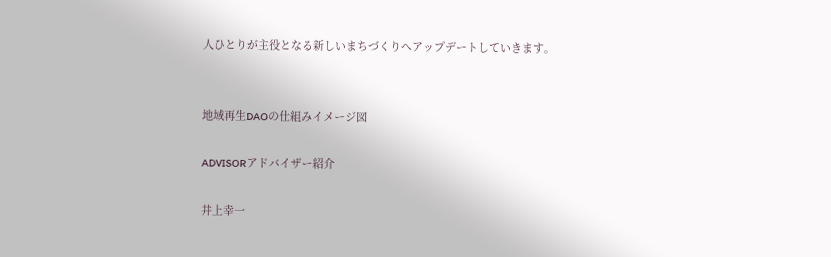人ひとりが主役となる新しいまちづくりへアップデートしていきます。


地域再生DAOの仕組みイメージ図

ADVISORアドバイザー紹介

井上幸一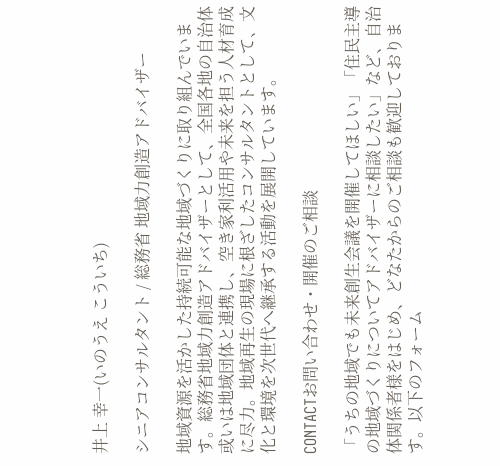井上 幸一(いのうえ こういち)

シニアコンサルタント / 総務省 地域力創造アドバイザー

地域資源を活かした持続可能な地域づくりに取り組んでいます。総務省地域力創造アドバイザーとして、全国各地の自治体或いは地域団体と連携し、空き家利活用や未来を担う人材育成に尽力。地域再生の現場に根ざしたコンサルタントとして、文化と環境を次世代へ継承する活動を展開しています。

CONTACTお問い合わせ・開催のご相談

「うちの地域でも未来創生会議を開催してほしい」「住民主導の地域づくりについてアドバイザーに相談したい」など、自治体関係者様をはじめ、どなたからのご相談も歓迎しております。以下のフォーム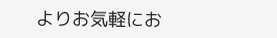よりお気軽にお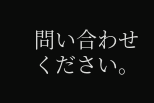問い合わせください。